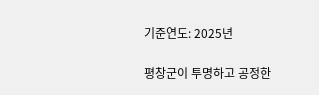기준연도: 2025년

평창군이 투명하고 공정한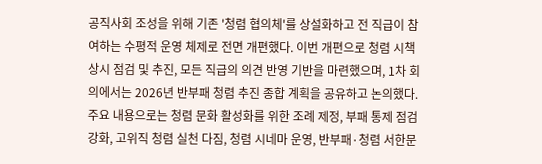공직사회 조성을 위해 기존 '청렴 협의체'를 상설화하고 전 직급이 참여하는 수평적 운영 체제로 전면 개편했다. 이번 개편으로 청렴 시책 상시 점검 및 추진, 모든 직급의 의견 반영 기반을 마련했으며, 1차 회의에서는 2026년 반부패 청렴 추진 종합 계획을 공유하고 논의했다. 주요 내용으로는 청렴 문화 활성화를 위한 조례 제정, 부패 통제 점검 강화, 고위직 청렴 실천 다짐, 청렴 시네마 운영, 반부패·청렴 서한문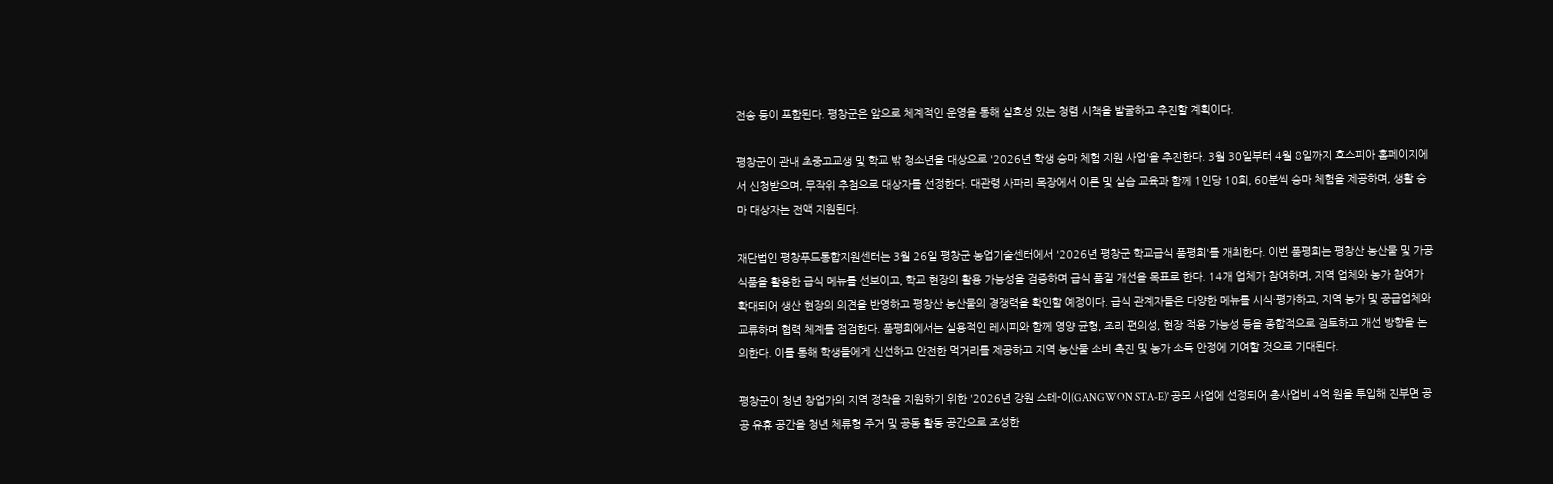전송 등이 포함된다. 평창군은 앞으로 체계적인 운영을 통해 실효성 있는 청렴 시책을 발굴하고 추진할 계획이다.

평창군이 관내 초중고교생 및 학교 밖 청소년을 대상으로 '2026년 학생 승마 체험 지원 사업'을 추진한다. 3월 30일부터 4월 8일까지 호스피아 홈페이지에서 신청받으며, 무작위 추첨으로 대상자를 선정한다. 대관령 사파리 목장에서 이론 및 실습 교육과 함께 1인당 10회, 60분씩 승마 체험을 제공하며, 생활 승마 대상자는 전액 지원된다.

재단법인 평창푸드통합지원센터는 3월 26일 평창군 농업기술센터에서 '2026년 평창군 학교급식 품평회'를 개최한다. 이번 품평회는 평창산 농산물 및 가공식품을 활용한 급식 메뉴를 선보이고, 학교 현장의 활용 가능성을 검증하며 급식 품질 개선을 목표로 한다. 14개 업체가 참여하며, 지역 업체와 농가 참여가 확대되어 생산 현장의 의견을 반영하고 평창산 농산물의 경쟁력을 확인할 예정이다. 급식 관계자들은 다양한 메뉴를 시식·평가하고, 지역 농가 및 공급업체와 교류하며 협력 체계를 점검한다. 품평회에서는 실용적인 레시피와 함께 영양 균형, 조리 편의성, 현장 적용 가능성 등을 종합적으로 검토하고 개선 방향을 논의한다. 이를 통해 학생들에게 신선하고 안전한 먹거리를 제공하고 지역 농산물 소비 촉진 및 농가 소득 안정에 기여할 것으로 기대된다.

평창군이 청년 창업가의 지역 정착을 지원하기 위한 '2026년 강원 스테-이(GANGWON STA-E)' 공모 사업에 선정되어 총사업비 4억 원을 투입해 진부면 공공 유휴 공간을 청년 체류형 주거 및 공동 활동 공간으로 조성한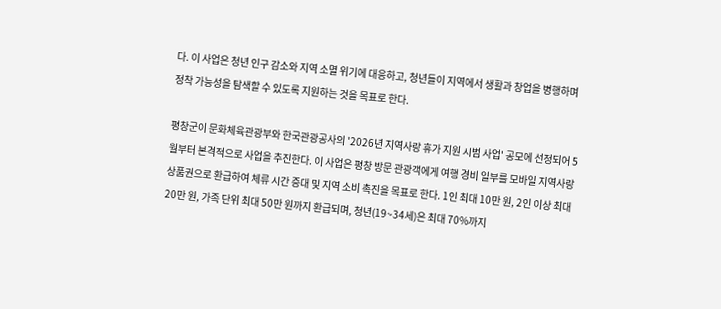다. 이 사업은 청년 인구 감소와 지역 소멸 위기에 대응하고, 청년들이 지역에서 생활과 창업을 병행하며 정착 가능성을 탐색할 수 있도록 지원하는 것을 목표로 한다.

평창군이 문화체육관광부와 한국관광공사의 '2026년 지역사랑 휴가 지원 시범 사업' 공모에 선정되어 5월부터 본격적으로 사업을 추진한다. 이 사업은 평창 방문 관광객에게 여행 경비 일부를 모바일 지역사랑상품권으로 환급하여 체류 시간 증대 및 지역 소비 촉진을 목표로 한다. 1인 최대 10만 원, 2인 이상 최대 20만 원, 가족 단위 최대 50만 원까지 환급되며, 청년(19~34세)은 최대 70%까지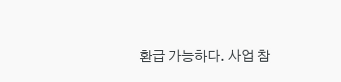환급 가능하다. 사업 참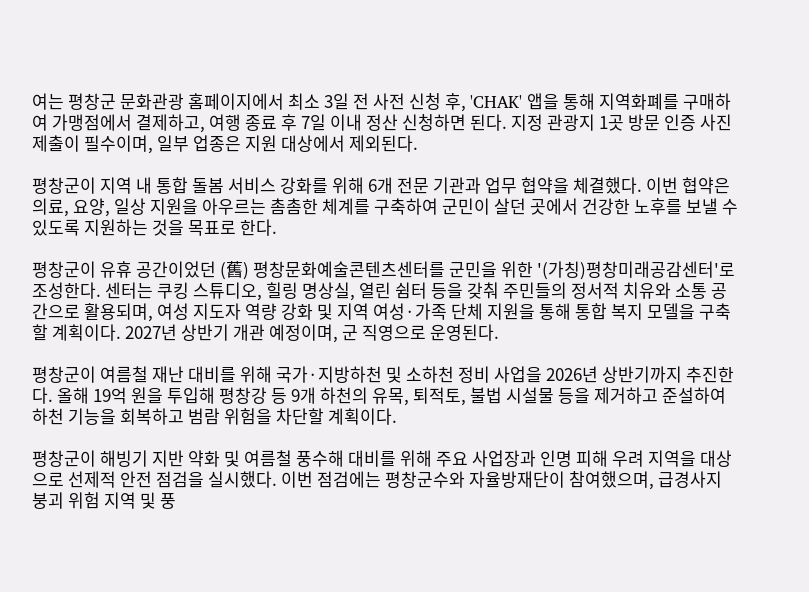여는 평창군 문화관광 홈페이지에서 최소 3일 전 사전 신청 후, 'CHAK' 앱을 통해 지역화폐를 구매하여 가맹점에서 결제하고, 여행 종료 후 7일 이내 정산 신청하면 된다. 지정 관광지 1곳 방문 인증 사진 제출이 필수이며, 일부 업종은 지원 대상에서 제외된다.

평창군이 지역 내 통합 돌봄 서비스 강화를 위해 6개 전문 기관과 업무 협약을 체결했다. 이번 협약은 의료, 요양, 일상 지원을 아우르는 촘촘한 체계를 구축하여 군민이 살던 곳에서 건강한 노후를 보낼 수 있도록 지원하는 것을 목표로 한다.

평창군이 유휴 공간이었던 (舊) 평창문화예술콘텐츠센터를 군민을 위한 '(가칭)평창미래공감센터'로 조성한다. 센터는 쿠킹 스튜디오, 힐링 명상실, 열린 쉼터 등을 갖춰 주민들의 정서적 치유와 소통 공간으로 활용되며, 여성 지도자 역량 강화 및 지역 여성·가족 단체 지원을 통해 통합 복지 모델을 구축할 계획이다. 2027년 상반기 개관 예정이며, 군 직영으로 운영된다.

평창군이 여름철 재난 대비를 위해 국가·지방하천 및 소하천 정비 사업을 2026년 상반기까지 추진한다. 올해 19억 원을 투입해 평창강 등 9개 하천의 유목, 퇴적토, 불법 시설물 등을 제거하고 준설하여 하천 기능을 회복하고 범람 위험을 차단할 계획이다.

평창군이 해빙기 지반 약화 및 여름철 풍수해 대비를 위해 주요 사업장과 인명 피해 우려 지역을 대상으로 선제적 안전 점검을 실시했다. 이번 점검에는 평창군수와 자율방재단이 참여했으며, 급경사지 붕괴 위험 지역 및 풍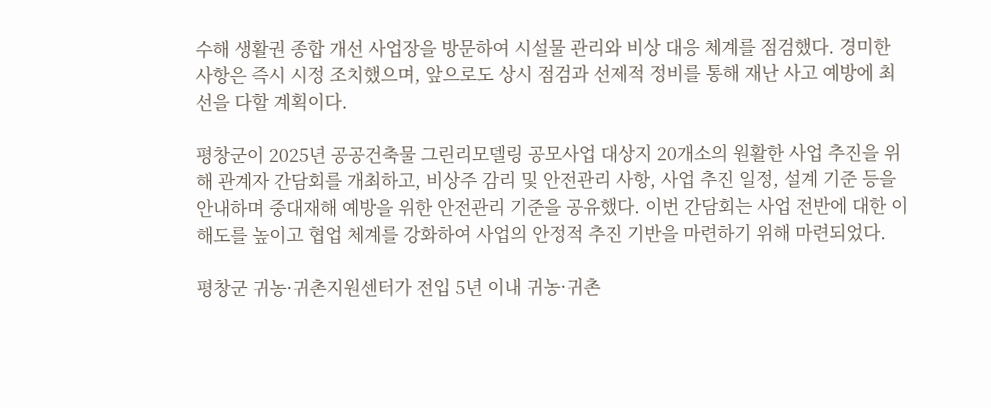수해 생활권 종합 개선 사업장을 방문하여 시설물 관리와 비상 대응 체계를 점검했다. 경미한 사항은 즉시 시정 조치했으며, 앞으로도 상시 점검과 선제적 정비를 통해 재난 사고 예방에 최선을 다할 계획이다.

평창군이 2025년 공공건축물 그린리모델링 공모사업 대상지 20개소의 원활한 사업 추진을 위해 관계자 간담회를 개최하고, 비상주 감리 및 안전관리 사항, 사업 추진 일정, 설계 기준 등을 안내하며 중대재해 예방을 위한 안전관리 기준을 공유했다. 이번 간담회는 사업 전반에 대한 이해도를 높이고 협업 체계를 강화하여 사업의 안정적 추진 기반을 마련하기 위해 마련되었다.

평창군 귀농·귀촌지원센터가 전입 5년 이내 귀농·귀촌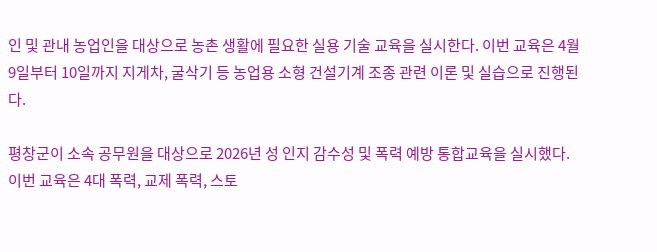인 및 관내 농업인을 대상으로 농촌 생활에 필요한 실용 기술 교육을 실시한다. 이번 교육은 4월 9일부터 10일까지 지게차, 굴삭기 등 농업용 소형 건설기계 조종 관련 이론 및 실습으로 진행된다.

평창군이 소속 공무원을 대상으로 2026년 성 인지 감수성 및 폭력 예방 통합교육을 실시했다. 이번 교육은 4대 폭력, 교제 폭력, 스토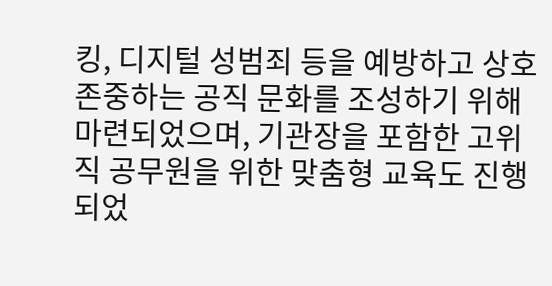킹, 디지털 성범죄 등을 예방하고 상호 존중하는 공직 문화를 조성하기 위해 마련되었으며, 기관장을 포함한 고위직 공무원을 위한 맞춤형 교육도 진행되었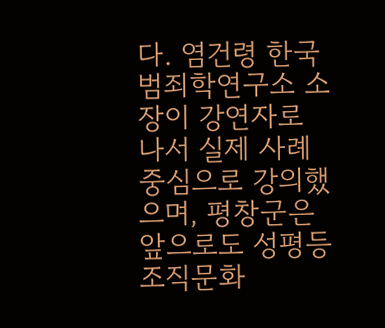다. 염건령 한국범죄학연구소 소장이 강연자로 나서 실제 사례 중심으로 강의했으며, 평창군은 앞으로도 성평등 조직문화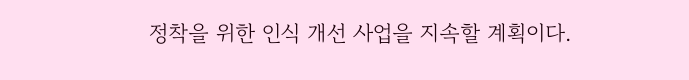정착을 위한 인식 개선 사업을 지속할 계획이다.